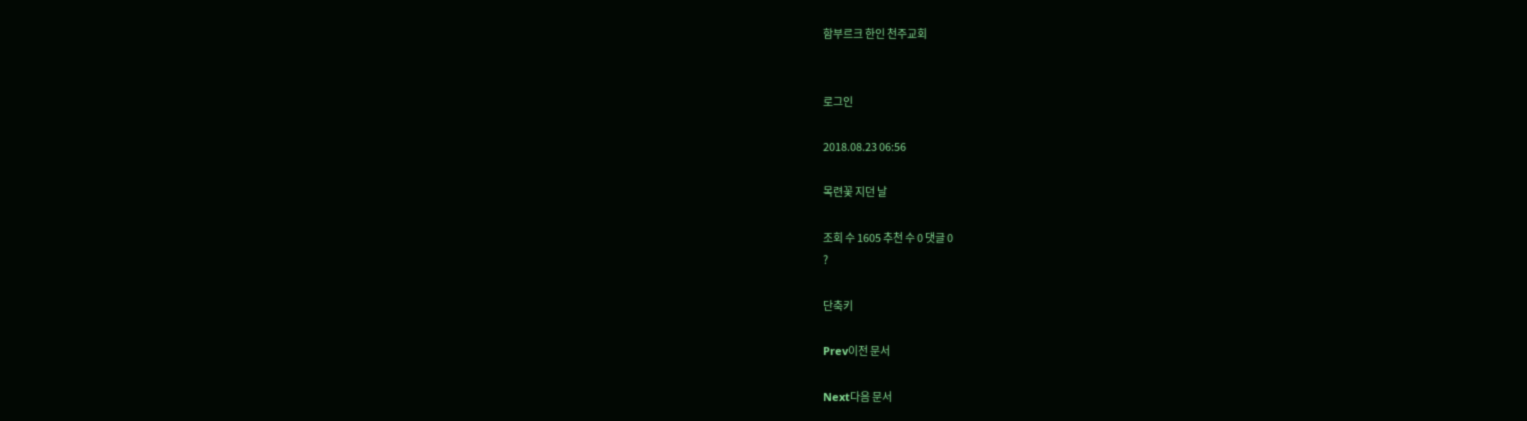함부르크 한인 천주교회


로그인

2018.08.23 06:56

목련꽃 지던 날

조회 수 1605 추천 수 0 댓글 0
?

단축키

Prev이전 문서

Next다음 문서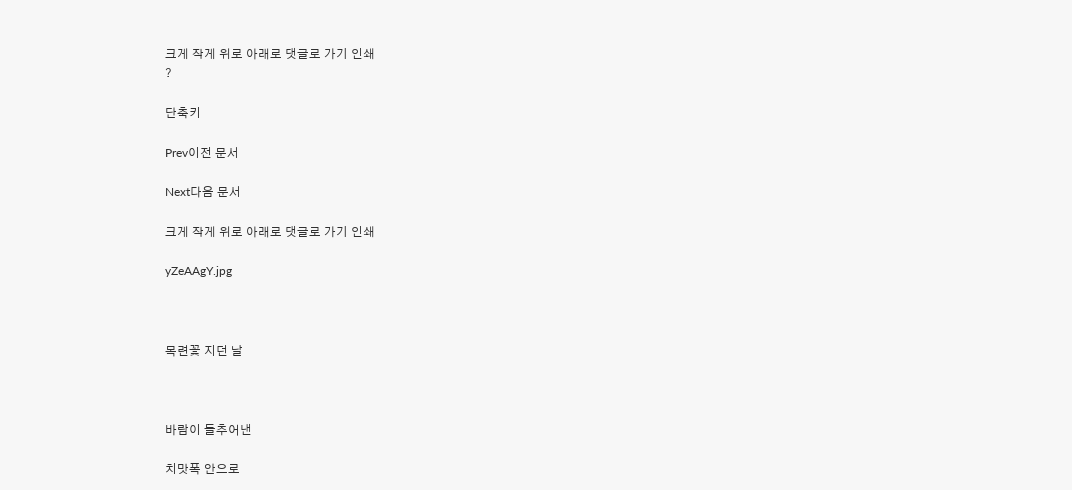크게 작게 위로 아래로 댓글로 가기 인쇄
?

단축키

Prev이전 문서

Next다음 문서

크게 작게 위로 아래로 댓글로 가기 인쇄

yZeAAgY.jpg



목련꽃 지던 날



바람이 들추어낸

치맛폭 안으로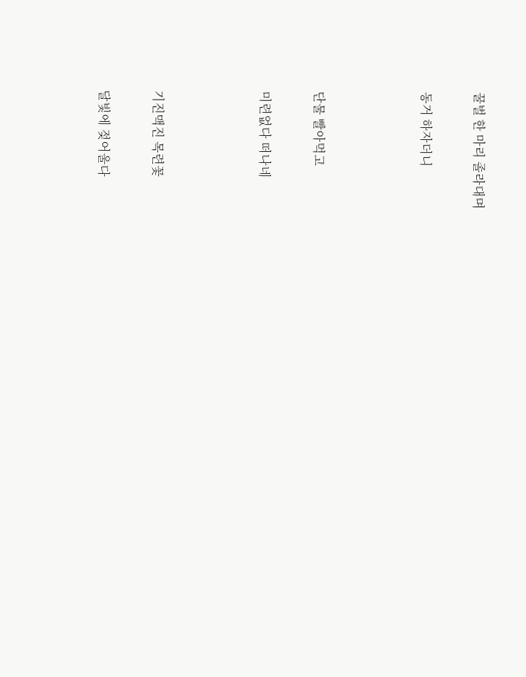꿀벌 한 마리 졸라대며

동거 하자더니



단물 빨아먹고

미련없다 떠나네



기진맥진 목련꽃

달빛에 젖어울다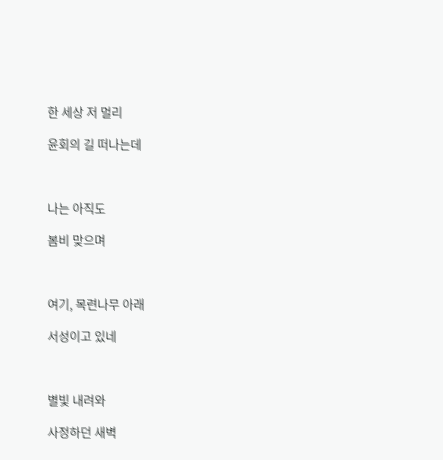한 세상 저 멀리

윤회의 길 떠나는데



나는 아직도

봄비 맞으며



여기, 목련나무 아래

서성이고 있네



별빛 내려와

사정하던 새벽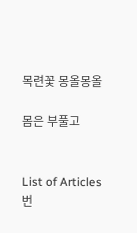목련꽃 몽올몽올

몸은 부풀고


List of Articles
번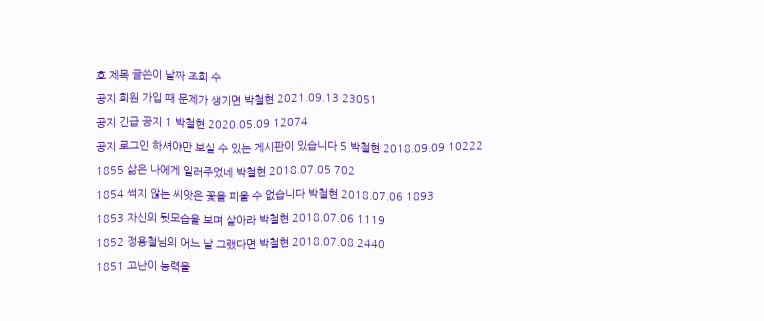호 제목 글쓴이 날짜 조회 수
공지 회원 가입 때 문제가 생기면 박철현 2021.09.13 23051
공지 긴급 공지 1 박철현 2020.05.09 12074
공지 로그인 하셔야만 보실 수 있는 게시판이 있습니다 5 박철현 2018.09.09 10222
1855 삶은 나에게 일러주었네 박철현 2018.07.05 702
1854 썩지 않는 씨앗은 꽃을 피울 수 없습니다 박철현 2018.07.06 1893
1853 자신의 뒷모습을 보며 살아라 박철현 2018.07.06 1119
1852 정용철님의 어느 날 그랬다면 박철현 2018.07.08 2440
1851 고난이 능력을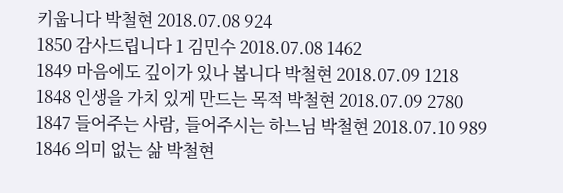키웁니다 박철현 2018.07.08 924
1850 감사드립니다 1 김민수 2018.07.08 1462
1849 마음에도 깊이가 있나 봅니다 박철현 2018.07.09 1218
1848 인생을 가치 있게 만드는 목적 박철현 2018.07.09 2780
1847 들어주는 사람, 들어주시는 하느님 박철현 2018.07.10 989
1846 의미 없는 삶 박철현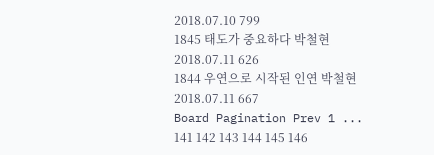2018.07.10 799
1845 태도가 중요하다 박철현 2018.07.11 626
1844 우연으로 시작된 인연 박철현 2018.07.11 667
Board Pagination Prev 1 ... 141 142 143 144 145 146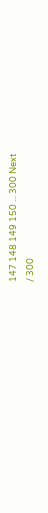147 148 149 150 ... 300 Next
/ 300